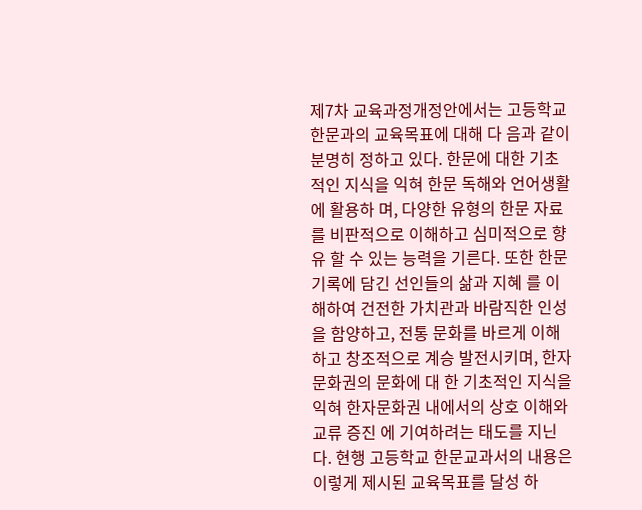제7차 교육과정개정안에서는 고등학교 한문과의 교육목표에 대해 다 음과 같이 분명히 정하고 있다. 한문에 대한 기초적인 지식을 익혀 한문 독해와 언어생활에 활용하 며, 다양한 유형의 한문 자료를 비판적으로 이해하고 심미적으로 향유 할 수 있는 능력을 기른다. 또한 한문 기록에 담긴 선인들의 삶과 지혜 를 이해하여 건전한 가치관과 바람직한 인성을 함양하고, 전통 문화를 바르게 이해하고 창조적으로 계승 발전시키며, 한자문화권의 문화에 대 한 기초적인 지식을 익혀 한자문화권 내에서의 상호 이해와 교류 증진 에 기여하려는 태도를 지닌다. 현행 고등학교 한문교과서의 내용은 이렇게 제시된 교육목표를 달성 하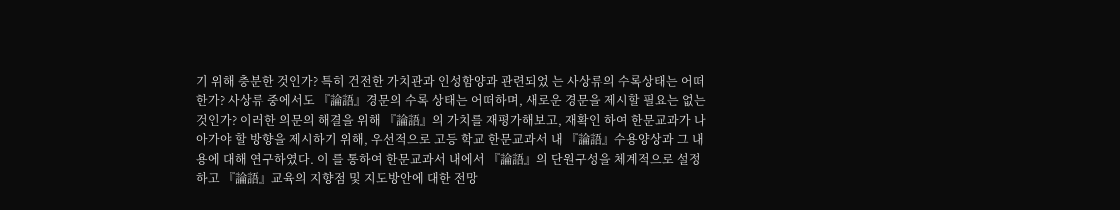기 위해 충분한 것인가? 특히 건전한 가치관과 인성함양과 관련되었 는 사상류의 수록상태는 어떠한가? 사상류 중에서도 『論語』경문의 수록 상태는 어떠하며, 새로운 경문을 제시할 필요는 없는 것인가? 이러한 의문의 해결을 위해 『論語』의 가치를 재평가해보고, 재확인 하여 한문교과가 나아가야 할 방향을 제시하기 위해, 우선적으로 고등 학교 한문교과서 내 『論語』수용양상과 그 내용에 대해 연구하였다. 이 를 통하여 한문교과서 내에서 『論語』의 단원구성을 체계적으로 설정하고 『論語』교육의 지향점 및 지도방안에 대한 전망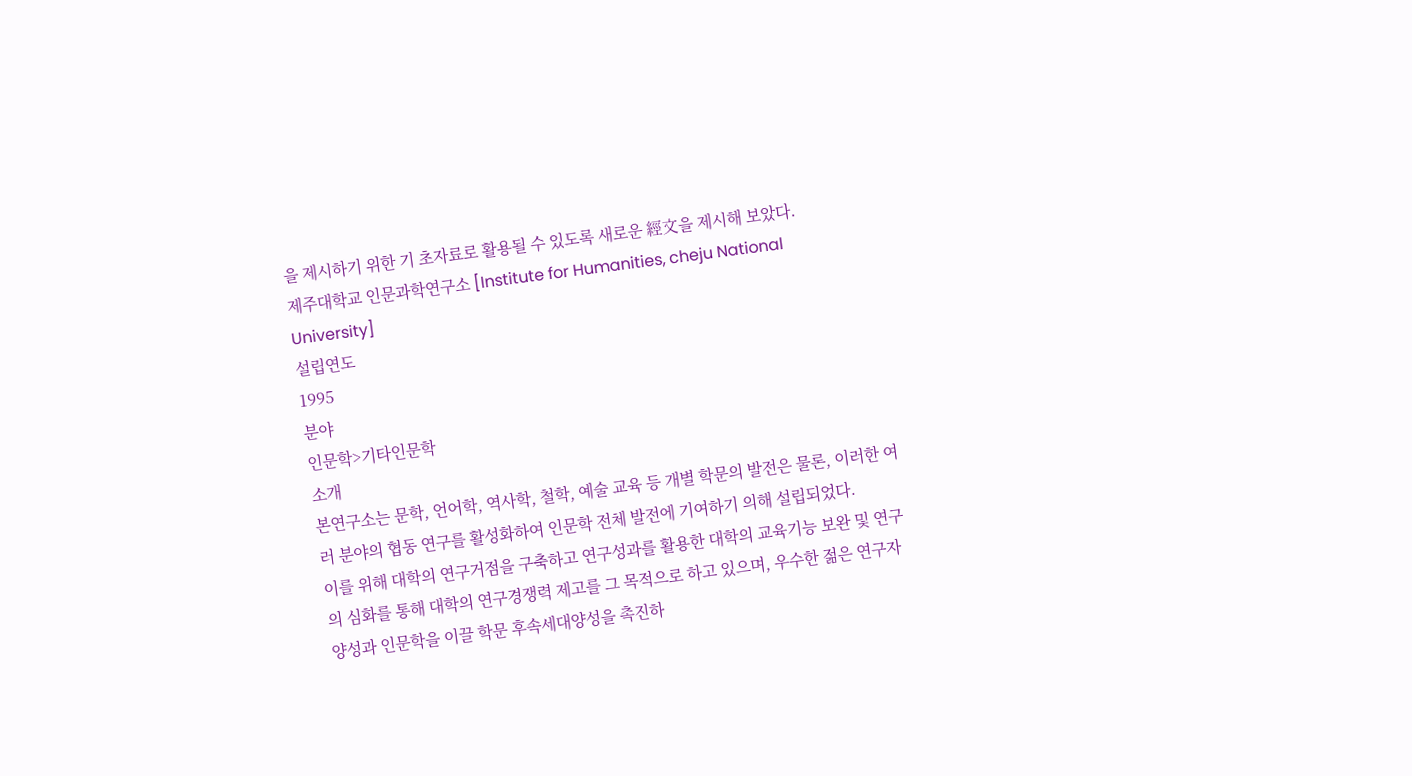을 제시하기 위한 기 초자료로 활용될 수 있도록 새로운 經文을 제시해 보았다.
제주대학교 인문과학연구소 [Institute for Humanities, cheju National University]
설립연도
1995
분야
인문학>기타인문학
소개
본연구소는 문학, 언어학, 역사학, 철학, 예술 교육 등 개별 학문의 발전은 물론, 이러한 여러 분야의 협동 연구를 활성화하여 인문학 전체 발전에 기여하기 의해 설립되었다.
이를 위해 대학의 연구거점을 구축하고 연구성과를 활용한 대학의 교육기능 보완 및 연구의 심화를 통해 대학의 연구경쟁력 제고를 그 목적으로 하고 있으며, 우수한 젊은 연구자 양성과 인문학을 이끌 학문 후속세대양성을 촉진하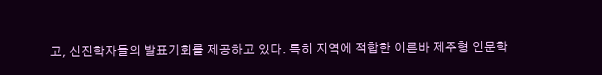고, 신진학자들의 발표기회를 제공하고 있다. 특히 지역에 적합한 이른바 제주형 인문학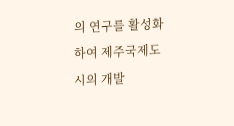의 연구를 활성화하여 제주국제도시의 개발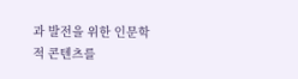과 발전을 위한 인문학적 콘텐츠를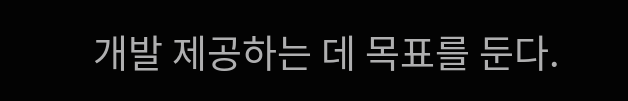개발 제공하는 데 목표를 둔다.